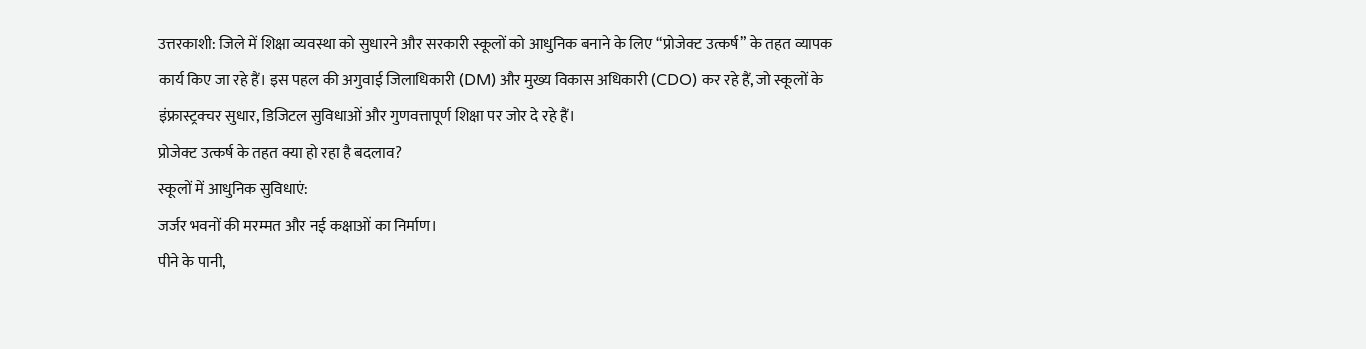उत्तरकाशी: जिले में शिक्षा व्यवस्था को सुधारने और सरकारी स्कूलों को आधुनिक बनाने के लिए “प्रोजेक्ट उत्कर्ष” के तहत व्यापक कार्य किए जा रहे हैं। इस पहल की अगुवाई जिलाधिकारी (DM) और मुख्य विकास अधिकारी (CDO) कर रहे हैं, जो स्कूलों के इंफ्रास्ट्रक्चर सुधार, डिजिटल सुविधाओं और गुणवत्तापूर्ण शिक्षा पर जोर दे रहे हैं।
प्रोजेक्ट उत्कर्ष के तहत क्या हो रहा है बदलाव?
स्कूलों में आधुनिक सुविधाएं:
जर्जर भवनों की मरम्मत और नई कक्षाओं का निर्माण।
पीने के पानी,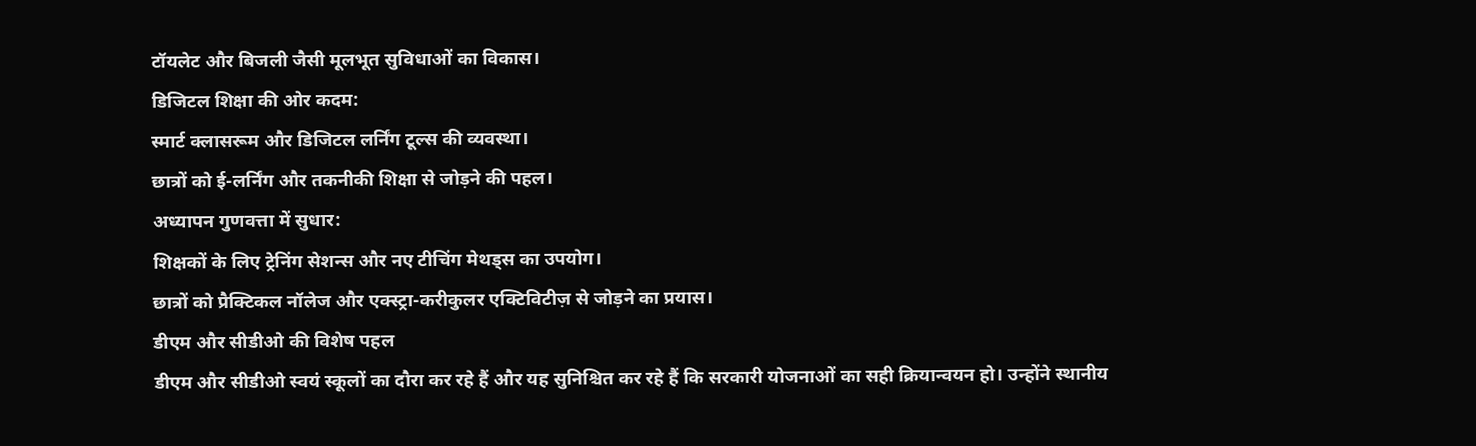टॉयलेट और बिजली जैसी मूलभूत सुविधाओं का विकास।
डिजिटल शिक्षा की ओर कदम:
स्मार्ट क्लासरूम और डिजिटल लर्निंग टूल्स की व्यवस्था।
छात्रों को ई-लर्निंग और तकनीकी शिक्षा से जोड़ने की पहल।
अध्यापन गुणवत्ता में सुधार:
शिक्षकों के लिए ट्रेनिंग सेशन्स और नए टीचिंग मेथड्स का उपयोग।
छात्रों को प्रैक्टिकल नॉलेज और एक्स्ट्रा-करीकुलर एक्टिविटीज़ से जोड़ने का प्रयास।
डीएम और सीडीओ की विशेष पहल
डीएम और सीडीओ स्वयं स्कूलों का दौरा कर रहे हैं और यह सुनिश्चित कर रहे हैं कि सरकारी योजनाओं का सही क्रियान्वयन हो। उन्होंने स्थानीय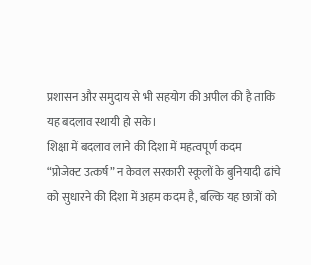प्रशासन और समुदाय से भी सहयोग की अपील की है ताकि यह बदलाव स्थायी हो सके।
शिक्षा में बदलाव लाने की दिशा में महत्वपूर्ण कदम
“प्रोजेक्ट उत्कर्ष” न केवल सरकारी स्कूलों के बुनियादी ढांचे को सुधारने की दिशा में अहम कदम है, बल्कि यह छात्रों को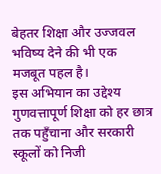बेहतर शिक्षा और उज्जवल भविष्य देने की भी एक मजबूत पहल है।
इस अभियान का उद्देश्य गुणवत्तापूर्ण शिक्षा को हर छात्र तक पहुँचाना और सरकारी स्कूलों को निजी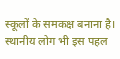स्कूलों के समकक्ष बनाना है। स्थानीय लोग भी इस पहल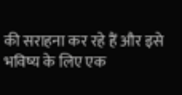की सराहना कर रहे हैं और इसे भविष्य के लिए एक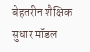बेहतरीन शैक्षिक सुधार मॉडल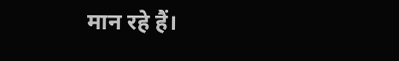मान रहे हैं।